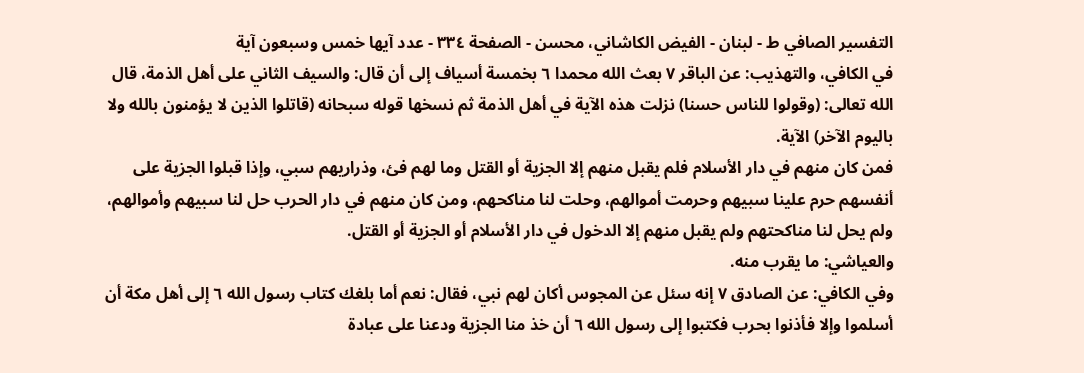التفسیر الصافي ط - لبنان - الفيض الكاشاني، محسن - الصفحة ٣٣٤ - عدد آيها خمس وسبعون آية
في الكافي، والتهذيب: عن الباقر ٧ بعث الله محمدا ٦ بخمسة أسياف إلى أن قال: والسيف الثاني على أهل الذمة، قال الله تعالى: (وقولوا للناس حسنا) نزلت هذه الآية في أهل الذمة ثم نسخها قوله سبحانه (قاتلوا الذين لا يؤمنون بالله ولا باليوم الآخر) الآية.
فمن كان منهم في دار الأسلام فلم يقبل منهم إلا الجزية أو القتل وما لهم فئ، وذراريهم سبي، وإذا قبلوا الجزية على أنفسهم حرم علينا سبيهم وحرمت أموالهم، وحلت لنا مناكحهم، ومن كان منهم في دار الحرب حل لنا سبيهم وأموالهم، ولم يحل لنا مناكحتهم ولم يقبل منهم إلا الدخول في دار الأسلام أو الجزية أو القتل.
والعياشي: ما يقرب منه.
وفي الكافي: عن الصادق ٧ إنه سئل عن المجوس أكان لهم نبي، فقال: نعم أما بلغك كتاب رسول الله ٦ إلى أهل مكة أن أسلموا وإلا فأذنوا بحرب فكتبوا إلى رسول الله ٦ أن خذ منا الجزية ودعنا على عبادة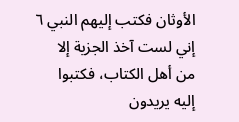الأوثان فكتب إليهم النبي ٦ إني لست آخذ الجزية إلا من أهل الكتاب، فكتبوا إليه يريدون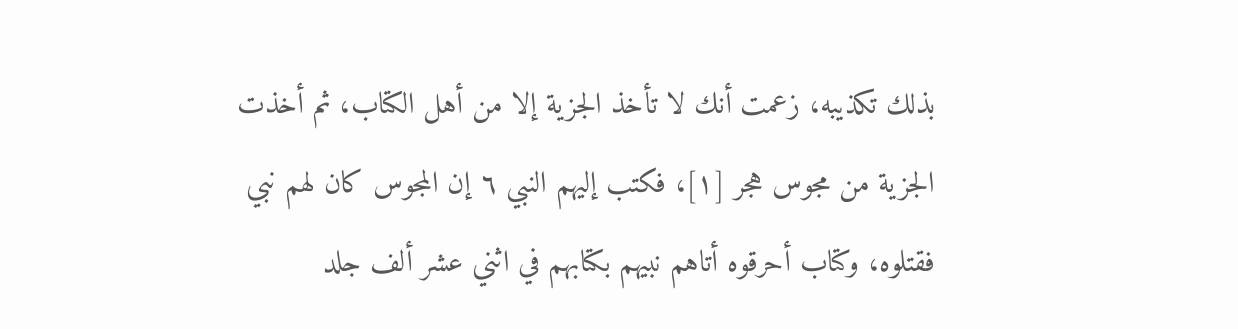بذلك تكذيبه، زعمت أنك لا تأخذ الجزية إلا من أهل الكتاب، ثم أخذت الجزية من مجوس هجر [١]، فكتب إليهم النبي ٦ إن المجوس كان لهم نبي فقتلوه، وكتاب أحرقوه أتاهم نبيهم بكتابهم في اثني عشر ألف جلد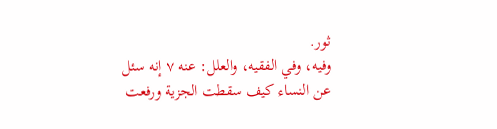ثور.
وفيه، وفي الفقيه، والعلل: عنه ٧ إنه سئل عن النساء كيف سقطت الجزية ورفعت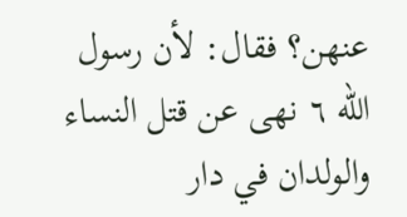عنهن؟ فقال: لأن رسول الله ٦ نهى عن قتل النساء والولدان في دار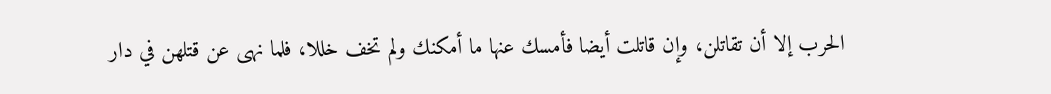الحرب إلا أن تقاتلن، وإن قاتلت أيضا فأمسك عنها ما أمكنك ولم تخف خللا، فلما نهى عن قتلهن في دار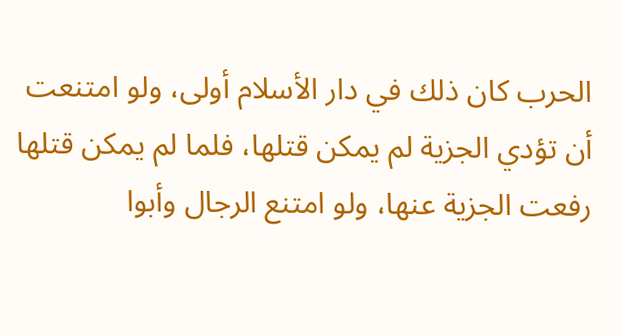الحرب كان ذلك في دار الأسلام أولى، ولو امتنعت أن تؤدي الجزية لم يمكن قتلها، فلما لم يمكن قتلها رفعت الجزية عنها، ولو امتنع الرجال وأبوا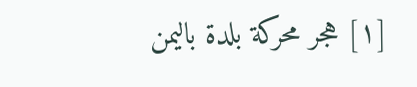[١] هجر محركة بلدة باليمن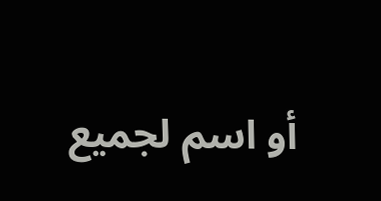أو اسم لجميع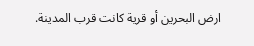ارض البحرين أو قرية كانت قرب المدينة.